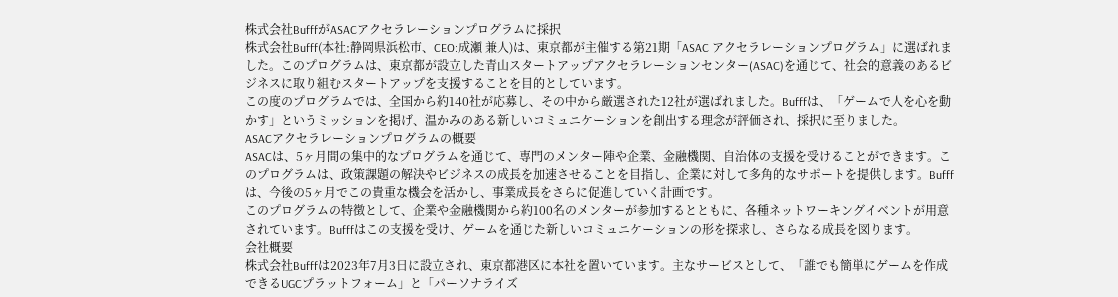株式会社BufffがASACアクセラレーションプログラムに採択
株式会社Bufff(本社:静岡県浜松市、CEO:成瀬 兼人)は、東京都が主催する第21期「ASAC アクセラレーションプログラム」に選ばれました。このプログラムは、東京都が設立した青山スタートアップアクセラレーションセンター(ASAC)を通じて、社会的意義のあるビジネスに取り組むスタートアップを支援することを目的としています。
この度のプログラムでは、全国から約140社が応募し、その中から厳選された12社が選ばれました。Bufffは、「ゲームで人を心を動かす」というミッションを掲げ、温かみのある新しいコミュニケーションを創出する理念が評価され、採択に至りました。
ASACアクセラレーションプログラムの概要
ASACは、5ヶ月間の集中的なプログラムを通じて、専門のメンター陣や企業、金融機関、自治体の支援を受けることができます。このプログラムは、政策課題の解決やビジネスの成長を加速させることを目指し、企業に対して多角的なサポートを提供します。Bufffは、今後の5ヶ月でこの貴重な機会を活かし、事業成長をさらに促進していく計画です。
このプログラムの特徴として、企業や金融機関から約100名のメンターが参加するとともに、各種ネットワーキングイベントが用意されています。Bufffはこの支援を受け、ゲームを通じた新しいコミュニケーションの形を探求し、さらなる成長を図ります。
会社概要
株式会社Bufffは2023年7月3日に設立され、東京都港区に本社を置いています。主なサービスとして、「誰でも簡単にゲームを作成できるUGCプラットフォーム」と「パーソナライズ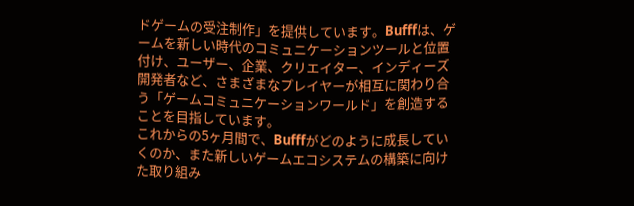ドゲームの受注制作」を提供しています。Bufffは、ゲームを新しい時代のコミュニケーションツールと位置付け、ユーザー、企業、クリエイター、インディーズ開発者など、さまざまなプレイヤーが相互に関わり合う「ゲームコミュニケーションワールド」を創造することを目指しています。
これからの5ヶ月間で、Bufffがどのように成長していくのか、また新しいゲームエコシステムの構築に向けた取り組み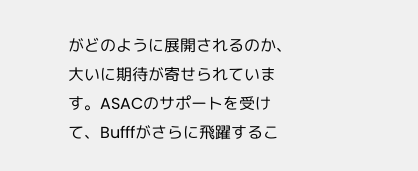がどのように展開されるのか、大いに期待が寄せられています。ASACのサポートを受けて、Bufffがさらに飛躍するこ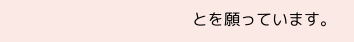とを願っています。